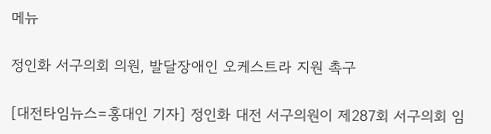메뉴

정인화 서구의회 의원, 발달장애인 오케스트라 지원 촉구

[대전타임뉴스=홍대인 기자] 정인화 대전 서구의원이 제287회 서구의회 임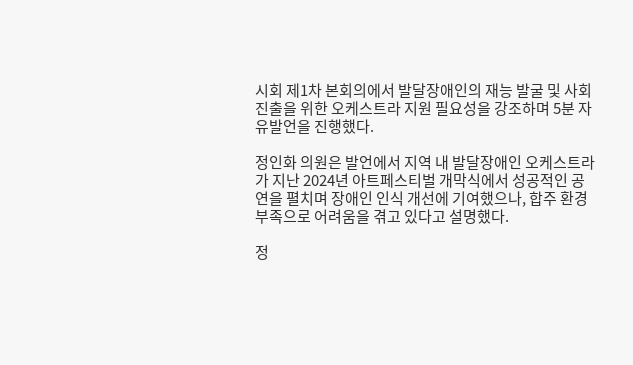시회 제1차 본회의에서 발달장애인의 재능 발굴 및 사회 진출을 위한 오케스트라 지원 필요성을 강조하며 5분 자유발언을 진행했다.

정인화 의원은 발언에서 지역 내 발달장애인 오케스트라가 지난 2024년 아트페스티벌 개막식에서 성공적인 공연을 펼치며 장애인 인식 개선에 기여했으나, 합주 환경 부족으로 어려움을 겪고 있다고 설명했다.

정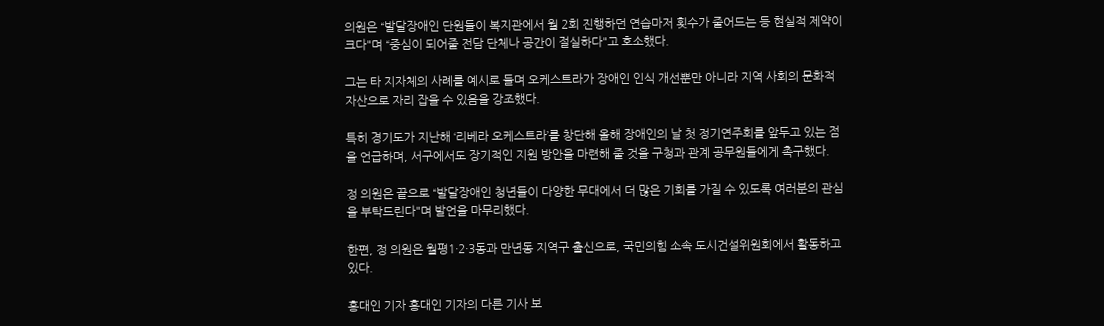의원은 “발달장애인 단원들이 복지관에서 월 2회 진행하던 연습마저 횟수가 줄어드는 등 현실적 제약이 크다"며 “중심이 되어줄 전담 단체나 공간이 절실하다"고 호소했다.

그는 타 지자체의 사례를 예시로 들며 오케스트라가 장애인 인식 개선뿐만 아니라 지역 사회의 문화적 자산으로 자리 잡을 수 있음을 강조했다.

특히 경기도가 지난해 ‘리베라 오케스트라’를 창단해 올해 장애인의 날 첫 정기연주회를 앞두고 있는 점을 언급하며, 서구에서도 장기적인 지원 방안을 마련해 줄 것을 구청과 관계 공무원들에게 촉구했다.

정 의원은 끝으로 “발달장애인 청년들이 다양한 무대에서 더 많은 기회를 가질 수 있도록 여러분의 관심을 부탁드린다"며 발언을 마무리했다.

한편, 정 의원은 월평1·2·3동과 만년동 지역구 출신으로, 국민의힘 소속 도시건설위원회에서 활동하고 있다.

홍대인 기자 홍대인 기자의 다른 기사 보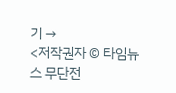기 →
<저작권자 © 타임뉴스 무단전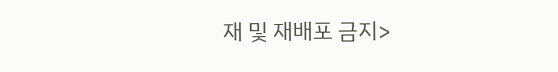재 및 재배포 금지>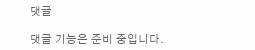댓글

댓글 기능은 준비 중입니다.